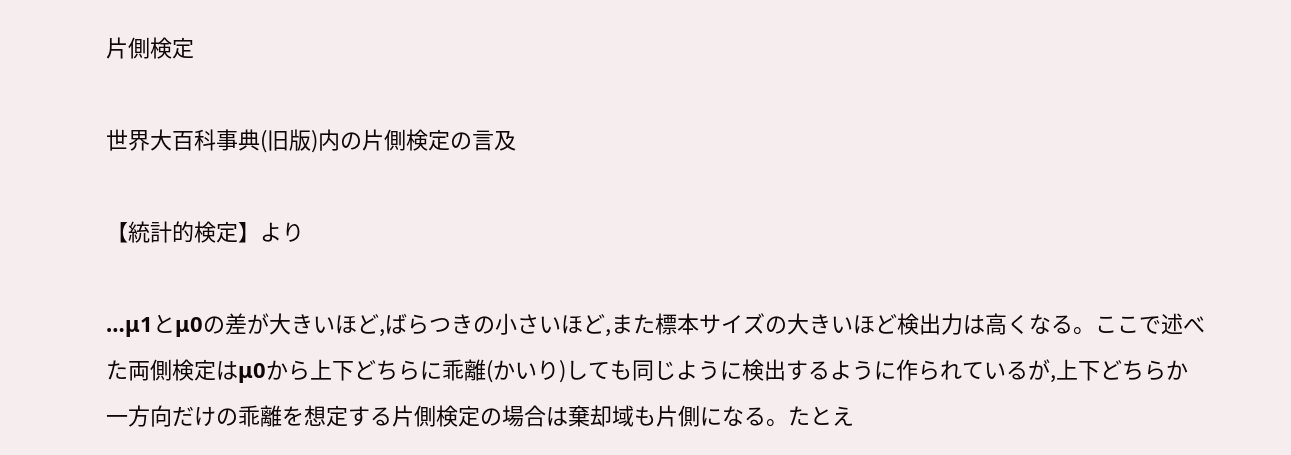片側検定

世界大百科事典(旧版)内の片側検定の言及

【統計的検定】より

…μ1とμ0の差が大きいほど,ばらつきの小さいほど,また標本サイズの大きいほど検出力は高くなる。ここで述べた両側検定はμ0から上下どちらに乖離(かいり)しても同じように検出するように作られているが,上下どちらか一方向だけの乖離を想定する片側検定の場合は棄却域も片側になる。たとえ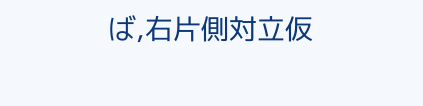ば,右片側対立仮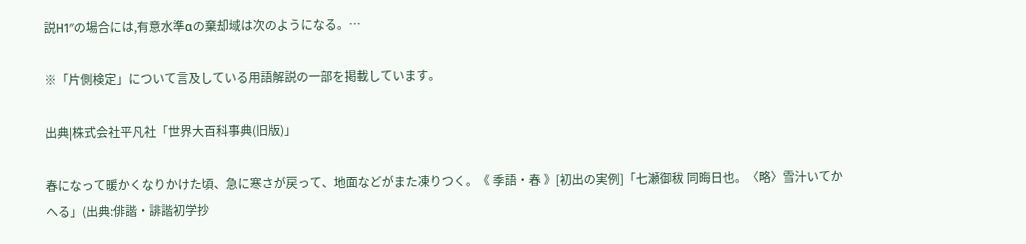説H1″の場合には,有意水準αの棄却域は次のようになる。…

※「片側検定」について言及している用語解説の一部を掲載しています。

出典|株式会社平凡社「世界大百科事典(旧版)」

春になって暖かくなりかけた頃、急に寒さが戻って、地面などがまた凍りつく。《 季語・春 》[初出の実例]「七瀬御秡 同晦日也。〈略〉雪汁いてかへる」(出典:俳諧・誹諧初学抄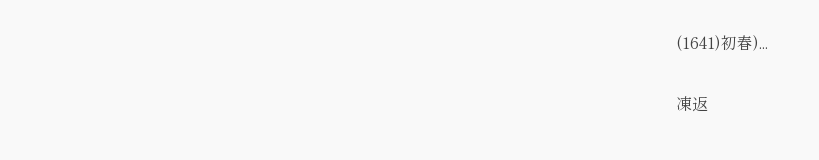(1641)初春)...

凍返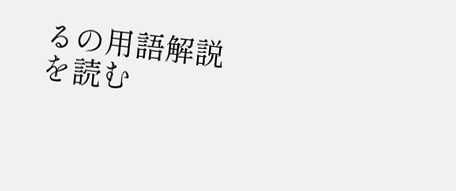るの用語解説を読む